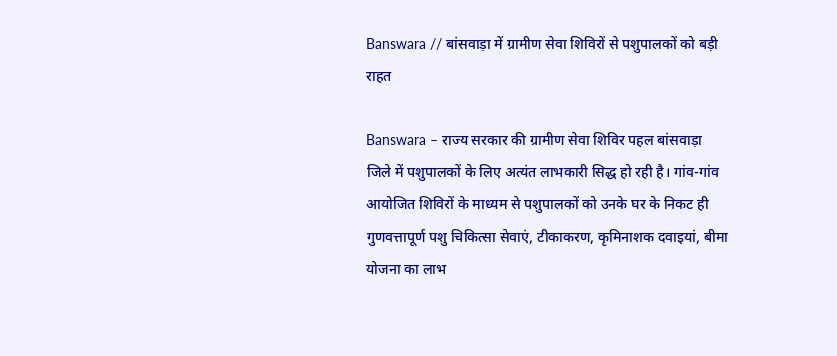Banswara // बांसवाड़ा में ग्रामीण सेवा शिविरों से पशुपालकों को बड़ी राहत

Banswara – राज्य सरकार की ग्रामीण सेवा शिविर पहल बांसवाड़ा जिले में पशुपालकों के लिए अत्यंत लाभकारी सिद्ध हो रही है। गांव-गांव आयोजित शिविरों के माध्यम से पशुपालकों को उनके घर के निकट ही गुणवत्तापूर्ण पशु चिकित्सा सेवाएं, टीकाकरण, कृमिनाशक दवाइयां, बीमा योजना का लाभ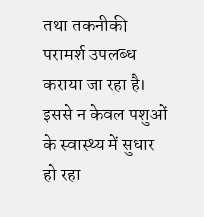तथा तकनीकी परामर्श उपलब्ध कराया जा रहा है। इससे न केवल पशुओं के स्वास्थ्य में सुधार हो रहा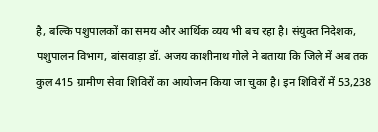है, बल्कि पशुपालकों का समय और आर्थिक व्यय भी बच रहा है। संयुक्त निदेशक, पशुपालन विभाग, बांसवाड़ा डॉ. अजय काशीनाथ गोले ने बताया कि जिले में अब तक कुल 415 ग्रामीण सेवा शिविरों का आयोजन किया जा चुका है। इन शिविरों में 53,238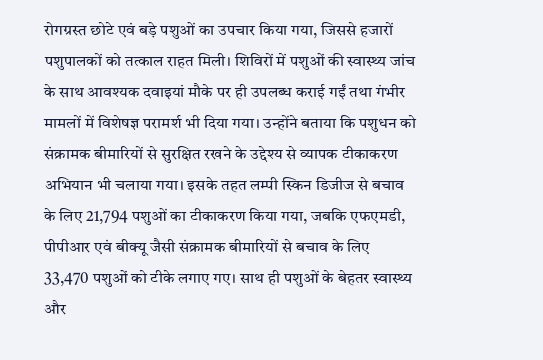रोगग्रस्त छोटे एवं बड़े पशुओं का उपचार किया गया, जिससे हजारों पशुपालकों को तत्काल राहत मिली। शिविरों में पशुओं की स्वास्थ्य जांच के साथ आवश्यक दवाइयां मौके पर ही उपलब्ध कराई गईं तथा गंभीर मामलों में विशेषज्ञ परामर्श भी दिया गया। उन्होंने बताया कि पशुधन को संक्रामक बीमारियों से सुरक्षित रखने के उद्देश्य से व्यापक टीकाकरण अभियान भी चलाया गया। इसके तहत लम्पी स्किन डिजीज से बचाव के लिए 21,794 पशुओं का टीकाकरण किया गया, जबकि एफएमडी, पीपीआर एवं बीक्यू जैसी संक्रामक बीमारियों से बचाव के लिए 33,470 पशुओं को टीके लगाए गए। साथ ही पशुओं के बेहतर स्वास्थ्य और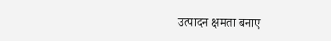उत्पादन क्षमता बनाए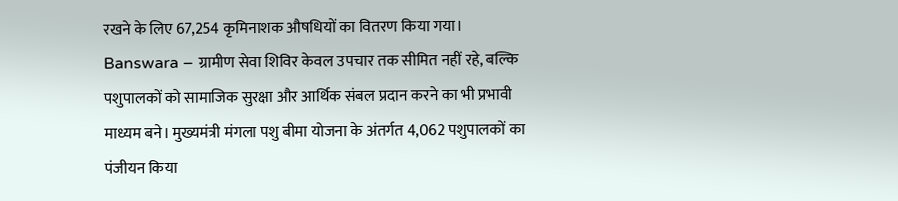रखने के लिए 67,254 कृमिनाशक औषधियों का वितरण किया गया।
Banswara – ग्रामीण सेवा शिविर केवल उपचार तक सीमित नहीं रहे, बल्कि पशुपालकों को सामाजिक सुरक्षा और आर्थिक संबल प्रदान करने का भी प्रभावी माध्यम बने। मुख्यमंत्री मंगला पशु बीमा योजना के अंतर्गत 4,062 पशुपालकों का पंजीयन किया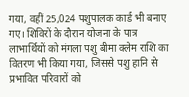गया, वहीं 25,024 पशुपालक कार्ड भी बनाए गए। शिविरों के दौरान योजना के पात्र लाभार्थियों को मंगला पशु बीमा क्लेम राशि का वितरण भी किया गया, जिससे पशु हानि से प्रभावित परिवारों को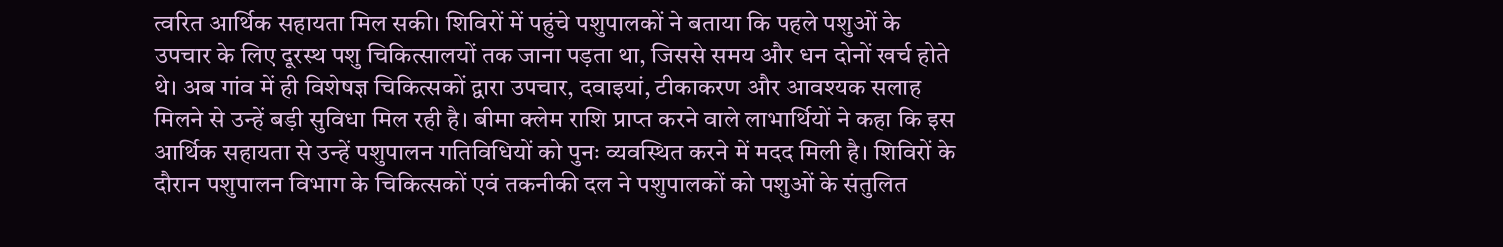त्वरित आर्थिक सहायता मिल सकी। शिविरों में पहुंचे पशुपालकों ने बताया कि पहले पशुओं के उपचार के लिए दूरस्थ पशु चिकित्सालयों तक जाना पड़ता था, जिससे समय और धन दोनों खर्च होते थे। अब गांव में ही विशेषज्ञ चिकित्सकों द्वारा उपचार, दवाइयां, टीकाकरण और आवश्यक सलाह मिलने से उन्हें बड़ी सुविधा मिल रही है। बीमा क्लेम राशि प्राप्त करने वाले लाभार्थियों ने कहा कि इस आर्थिक सहायता से उन्हें पशुपालन गतिविधियों को पुनः व्यवस्थित करने में मदद मिली है। शिविरों के दौरान पशुपालन विभाग के चिकित्सकों एवं तकनीकी दल ने पशुपालकों को पशुओं के संतुलित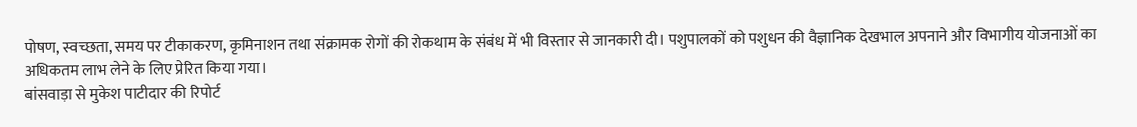पोषण, स्वच्छता, समय पर टीकाकरण, कृमिनाशन तथा संक्रामक रोगों की रोकथाम के संबंध में भी विस्तार से जानकारी दी। पशुपालकों को पशुधन की वैज्ञानिक देखभाल अपनाने और विभागीय योजनाओं का अधिकतम लाभ लेने के लिए प्रेरित किया गया।
बांसवाड़ा से मुकेश पाटीदार की रिपोर्ट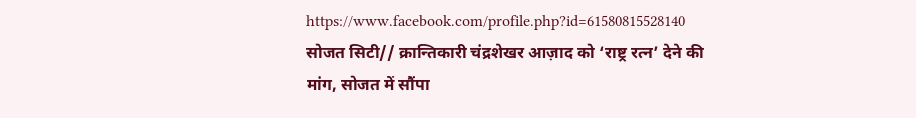https://www.facebook.com/profile.php?id=61580815528140
सोजत सिटी// क्रान्तिकारी चंद्रशेखर आज़ाद को ‘राष्ट्र रत्न’ देने की मांग, सोजत में सौंपा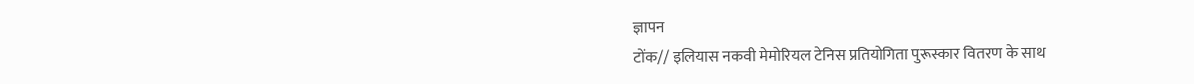ज्ञापन
टोंक// इलियास नकवी मेमोरियल टेनिस प्रतियोगिता पुरूस्कार वितरण के साथ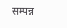सम्पन्न